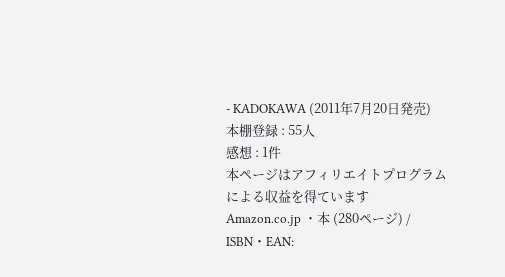- KADOKAWA (2011年7月20日発売)
本棚登録 : 55人
感想 : 1件
本ページはアフィリエイトプログラムによる収益を得ています
Amazon.co.jp ・本 (280ページ) / ISBN・EAN: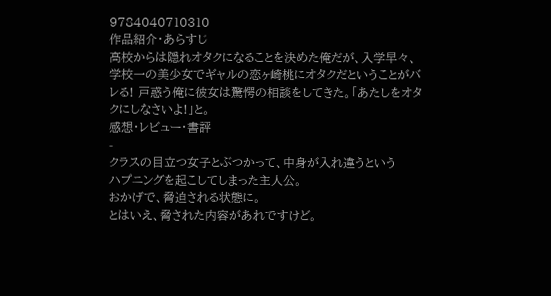9784040710310
作品紹介・あらすじ
高校からは隠れオタクになることを決めた俺だが、入学早々、学校一の美少女でギャルの恋ヶ崎桃にオタクだということがバレる! 戸惑う俺に彼女は驚愕の相談をしてきた。「あたしをオタクにしなさいよ!」と。
感想・レビュー・書評
-
クラスの目立つ女子とぶつかって、中身が入れ違うという
ハプニングを起こしてしまった主人公。
おかげで、脅迫される状態に。
とはいえ、脅された内容があれですけど。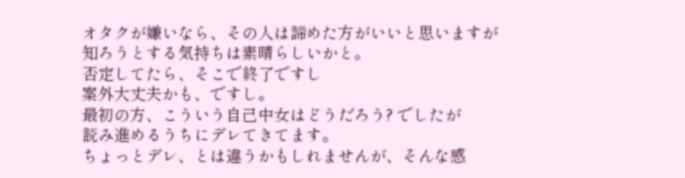オタクが嫌いなら、その人は諦めた方がいいと思いますが
知ろうとする気持ちは素晴らしいかと。
否定してたら、そこで終了ですし
案外大丈夫かも、ですし。
最初の方、こういう自己中女はどうだろう? でしたが
読み進めるうちにデレてきてます。
ちょっとデレ、とは違うかもしれませんが、そんな感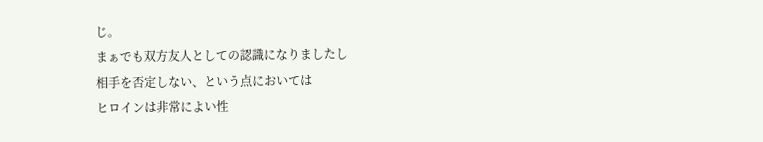じ。
まぁでも双方友人としての認識になりましたし
相手を否定しない、という点においては
ヒロインは非常によい性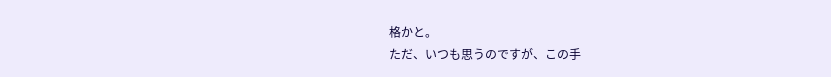格かと。
ただ、いつも思うのですが、この手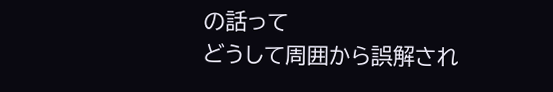の話って
どうして周囲から誤解され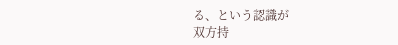る、という認識が
双方持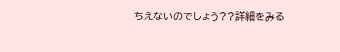ちえないのでしょう??詳細をみる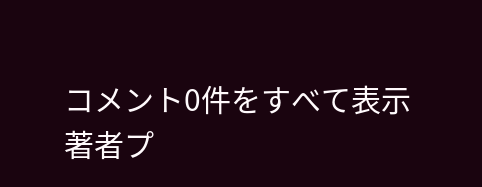コメント0件をすべて表示
著者プ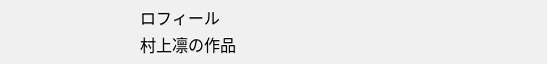ロフィール
村上凛の作品